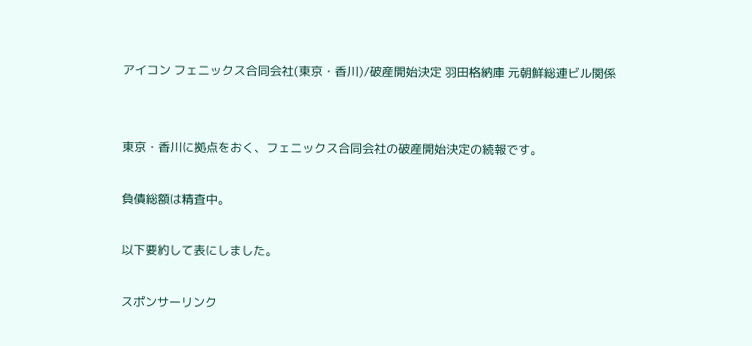アイコン フェニックス合同会社(東京・香川)/破産開始決定 羽田格納庫 元朝鮮総連ビル関係


東京・香川に拠点をおく、フェニックス合同会社の破産開始決定の続報です。

負債総額は精査中。

以下要約して表にしました。

スポンサーリンク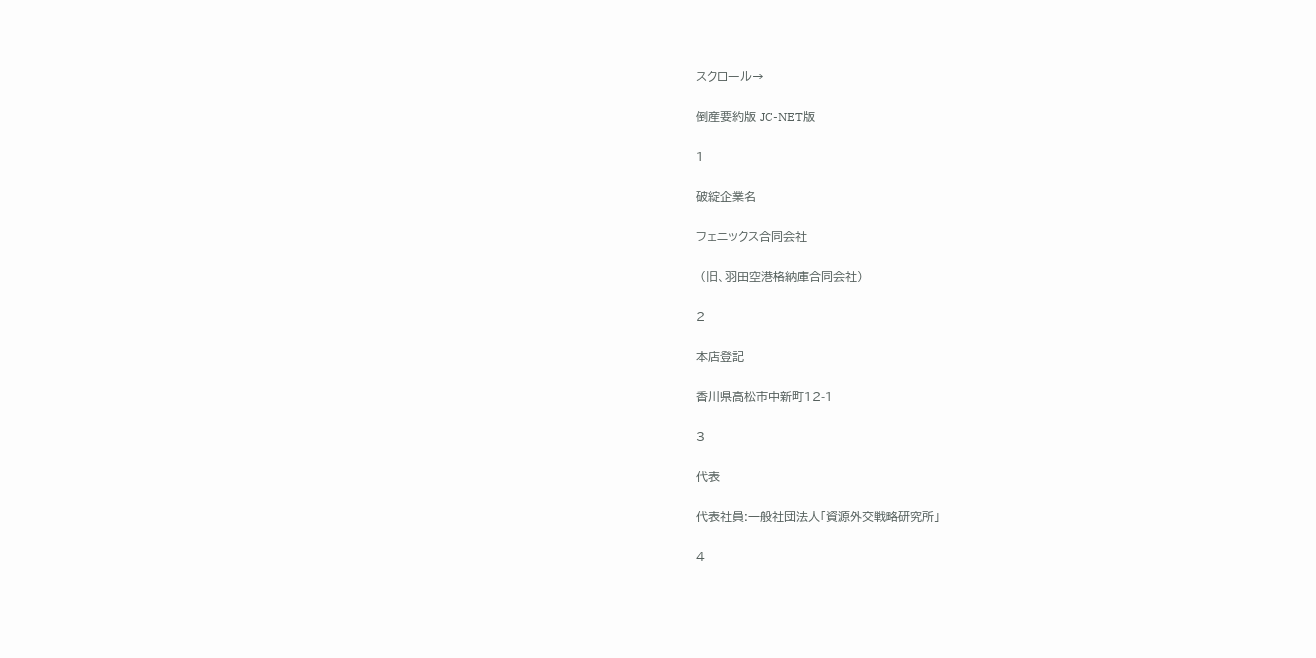スクロール→

倒産要約版 JC-NET版

1

破綻企業名

フェニックス合同会社

 (旧、羽田空港格納庫合同会社)

2

本店登記

香川県高松市中新町12-1

3

代表

代表社員:一般社団法人「資源外交戦略研究所」

4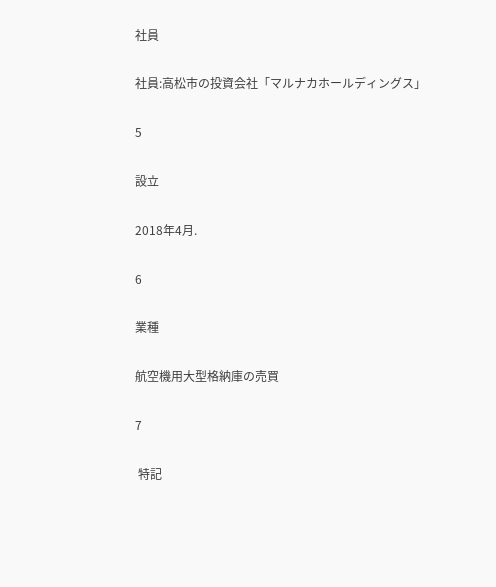社員

社員:高松市の投資会社「マルナカホールディングス」

5

設立

2018年4月.

6

業種

航空機用大型格納庫の売買

7

 特記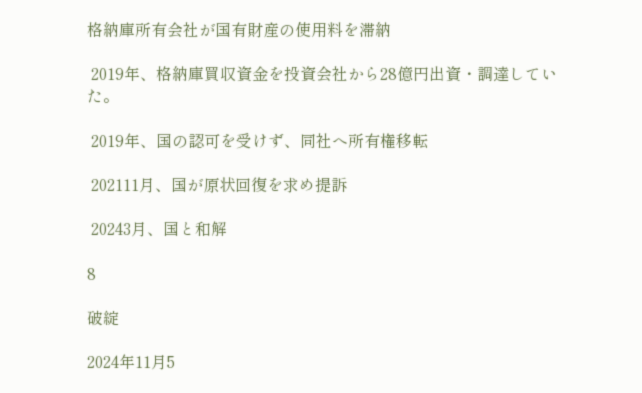格納庫所有会社が国有財産の使用料を滞納

 2019年、格納庫買収資金を投資会社から28億円出資・調達していた。

 2019年、国の認可を受けず、同社へ所有権移転

 202111月、国が原状回復を求め提訴

 20243月、国と和解

8

破綻

2024年11月5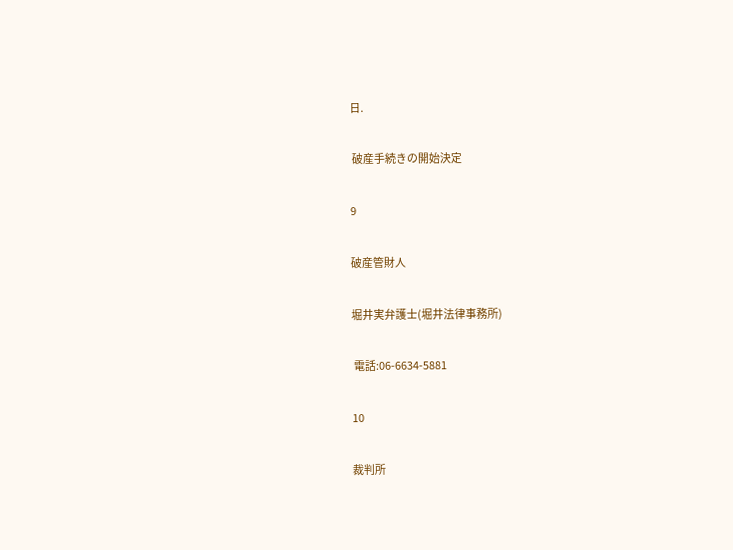日.

 破産手続きの開始決定

9

破産管財人

堀井実弁護士(堀井法律事務所)

 電話:06-6634-5881

10

裁判所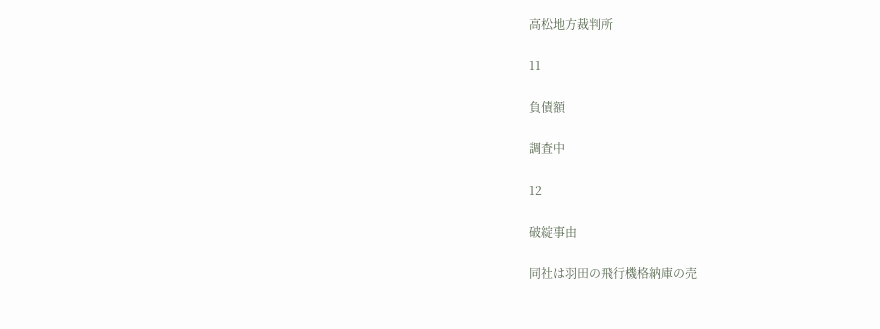高松地方裁判所

11

負債額

調査中

12

破綻事由

同社は羽田の飛行機格納庫の売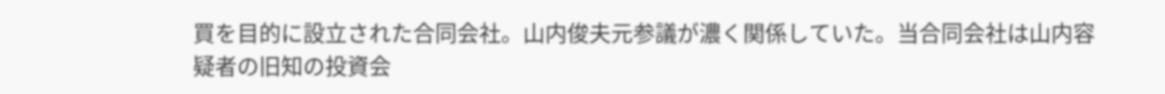買を目的に設立された合同会社。山内俊夫元参議が濃く関係していた。当合同会社は山内容疑者の旧知の投資会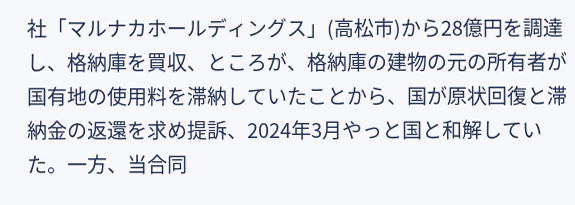社「マルナカホールディングス」(高松市)から28億円を調達し、格納庫を買収、ところが、格納庫の建物の元の所有者が国有地の使用料を滞納していたことから、国が原状回復と滞納金の返還を求め提訴、2024年3月やっと国と和解していた。一方、当合同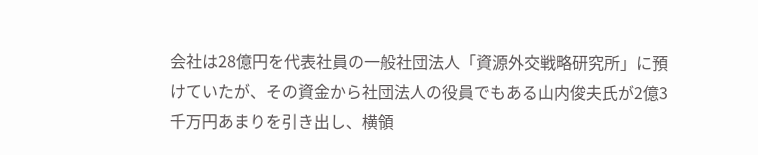会社は28億円を代表社員の一般社団法人「資源外交戦略研究所」に預けていたが、その資金から社団法人の役員でもある山内俊夫氏が2億3千万円あまりを引き出し、横領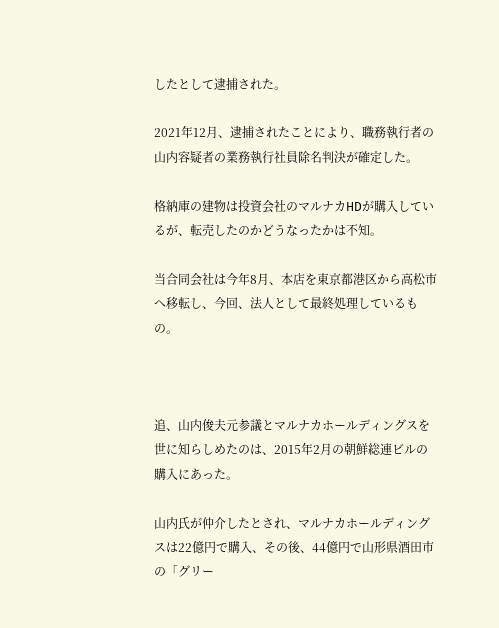したとして逮捕された。

2021年12月、逮捕されたことにより、職務執行者の山内容疑者の業務執行社員除名判決が確定した。

格納庫の建物は投資会社のマルナカHDが購入しているが、転売したのかどうなったかは不知。

当合同会社は今年8月、本店を東京都港区から高松市へ移転し、今回、法人として最終処理しているもの。



追、山内俊夫元参議とマルナカホールディングスを世に知らしめたのは、2015年2月の朝鮮総連ビルの購入にあった。

山内氏が仲介したとされ、マルナカホールディングスは22億円で購入、その後、44億円で山形県酒田市の「グリー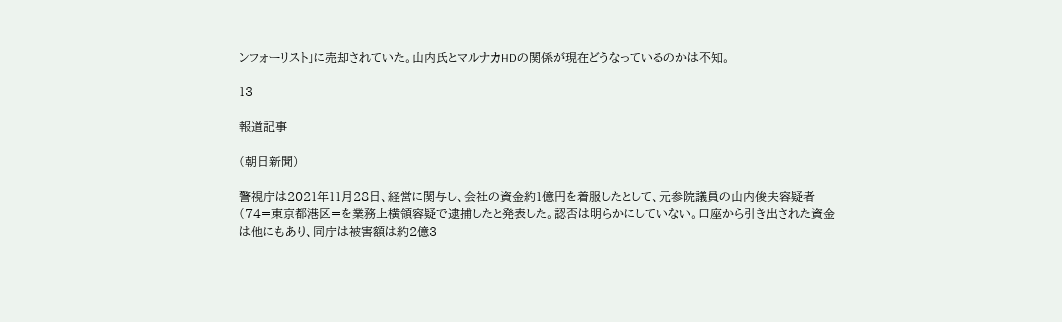ンフォーリスト」に売却されていた。山内氏とマルナカHDの関係が現在どうなっているのかは不知。

13

報道記事

(朝日新聞)

警視庁は2021年11月28日、経営に関与し、会社の資金約1億円を着服したとして、元参院議員の山内俊夫容疑者(74=東京都港区=を業務上横領容疑で逮捕したと発表した。認否は明らかにしていない。口座から引き出された資金は他にもあり、同庁は被害額は約2億3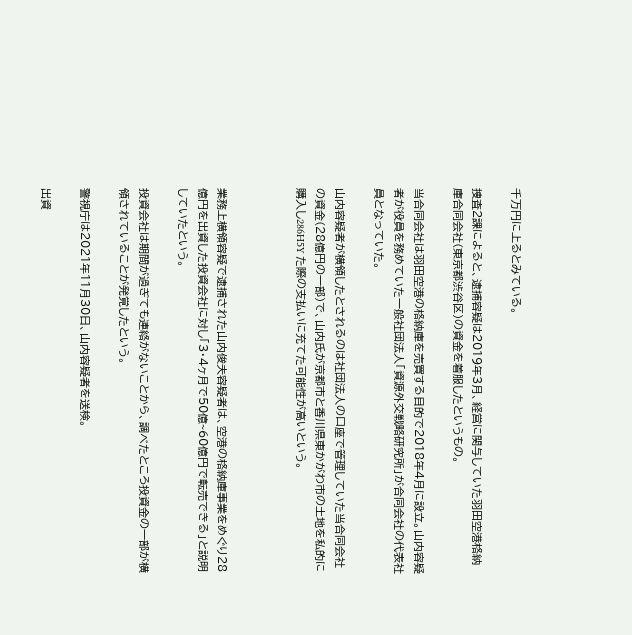千万円に上るとみている。

捜査2課によると、逮捕容疑は2019年3月、経営に関与していた羽田空港格納庫合同会社(東京都渋谷区)の資金を着服したというもの。

当合同会社は羽田空港の格納庫を売買する目的で2018年4月に設立。山内容疑者が役員を務めていた一般社団法人「資源外交戦略研究所」が合同会社の代表社員となっていた。

山内容疑者が横領したとされるのは社団法人の口座で管理していた当合同会社の資金(28億円の一部)で、山内氏が京都市と香川県東かがわ市の土地を私的に購入し286H5Y た際の支払いに充てた可能性が高いという。



業務上横領容疑で逮捕された山内俊夫容疑者は、空港の格納庫事業をめぐり28億円を出資した投資会社に対し「3・4ヶ月で50億~60億円で転売できる」と説明していたという。

投資会社は期間が過ぎても連絡がないことから、調べたところ投資金の一部が横領されていることが発覚したという。

警視庁は2021年11月30日、山内容疑者を送検。

出資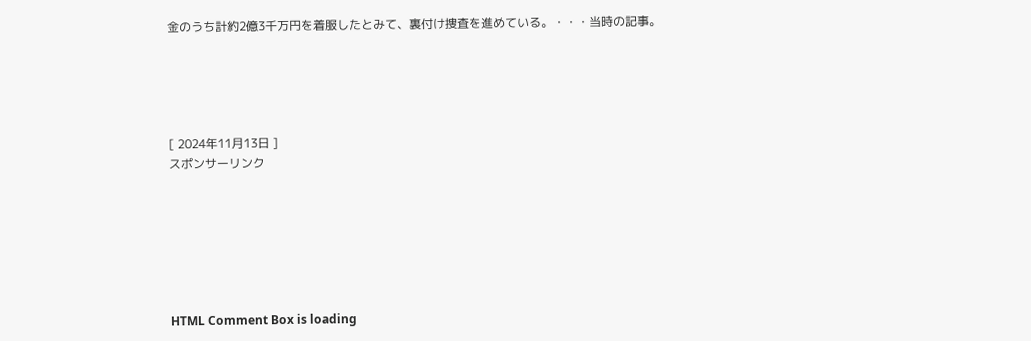金のうち計約2億3千万円を着服したとみて、裏付け捜査を進めている。・・・当時の記事。





[ 2024年11月13日 ]
スポンサーリンク







HTML Comment Box is loading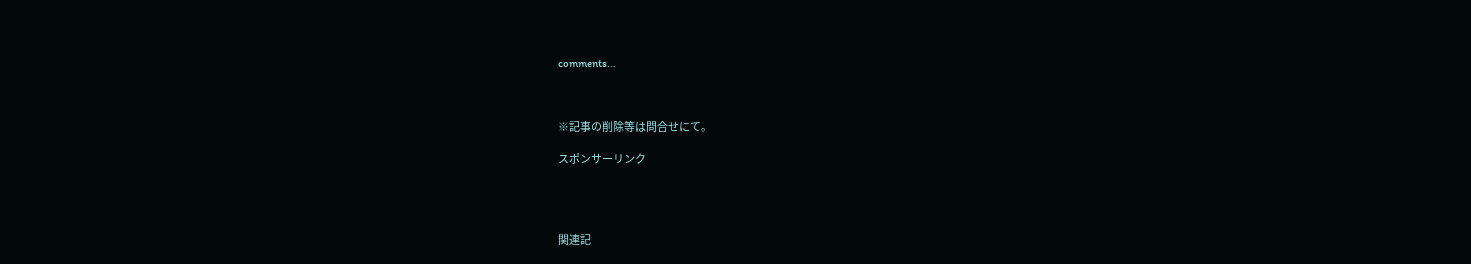comments...



※記事の削除等は問合せにて。

スポンサーリンク




関連記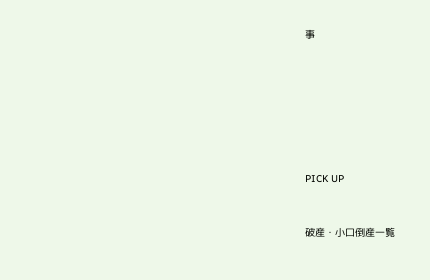事







PICK UP


破産・小口倒産一覧